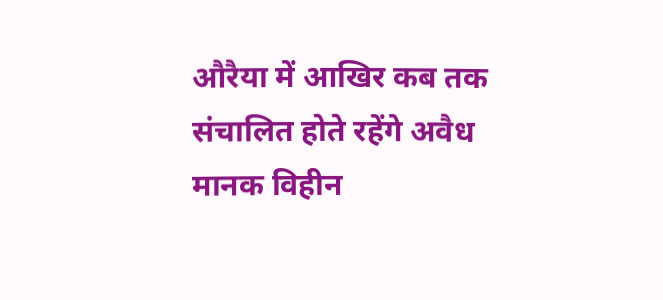औरैया में आखिर कब तक संचालित होते रहेंगे अवैध मानक विहीन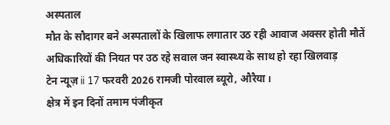अस्पताल
मौत के सौदागर बने अस्पतालों के खिलाफ लगातार उठ रही आवाज अक्सर होती मौतें
अधिकारियों की नियत पर उठ रहे सवाल जन स्वास्थ्य के साथ हो रहा खिलवाड़
टेन न्यूज़ ii 17 फरवरी 2026 रामजी पोरवाल ब्यूरो, औरैया।
क्षेत्र में इन दिनों तमाम पंजीकृत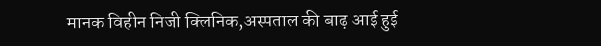मानक विहीन निजी क्लिनिक,अस्पताल की बाढ़ आई हुई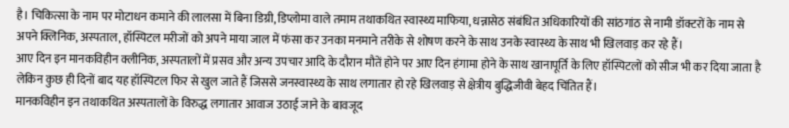है। चिकित्सा के नाम पर मोटाधन कमाने की लालसा में बिना डिग्री, डिप्लोमा वाले तमाम तथाकथित स्वास्थ्य माफिया, धन्नासेठ संबंधित अधिकारियों की सांठगांठ से नामी डॉक्टरों के नाम से अपने क्लिनिक, अस्पताल, हॉस्पिटल मरीजों को अपने माया जाल में फंसा कर उनका मनमाने तरीके से शोषण करने के साथ उनके स्वास्थ्य के साथ भी खिलवाड़ कर रहे हैं।
आए दिन इन मानकविहीन क्लीनिक, अस्पतालों में प्रसव और अन्य उपचार आदि के दौरान मौतें होने पर आए दिन हंगामा होने के साथ खानापूर्ति के लिए हॉस्पिटलों को सीज भी कर दिया जाता है लेकिन कुछ ही दिनों बाद यह हॉस्पिटल फिर से खुल जाते हैं जिससे जनस्वास्थ्य के साथ लगातार हो रहे खिलवाड़ से क्षेत्रीय बुद्धिजीवी बेहद चिंतित हैं।
मानकविहीन इन तथाकथित अस्पतालों के विरुद्ध लगातार आवाज उठाई जाने के बावजूद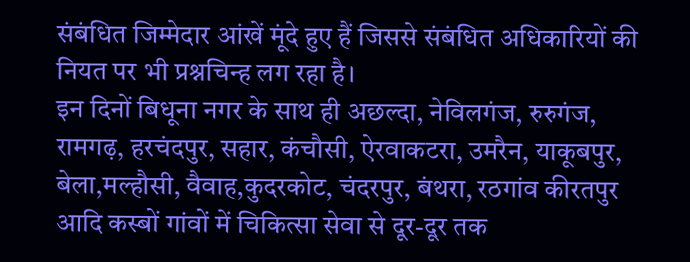संबंधित जिम्मेदार आंखें मूंदे हुए हैं जिससे संबंधित अधिकारियों की नियत पर भी प्रश्नचिन्ह लग रहा है।
इन दिनों बिधूना नगर के साथ ही अछल्दा, नेविलगंज, रुरुगंज, रामगढ़, हरचंदपुर, सहार, कंचौसी, ऐरवाकटरा, उमरैन, याकूबपुर, बेला,मल्हौसी, वैवाह,कुदरकोट, चंदरपुर, बंथरा, रठगांव कीरतपुर आदि कस्बों गांवों में चिकित्सा सेवा से दूर-दूर तक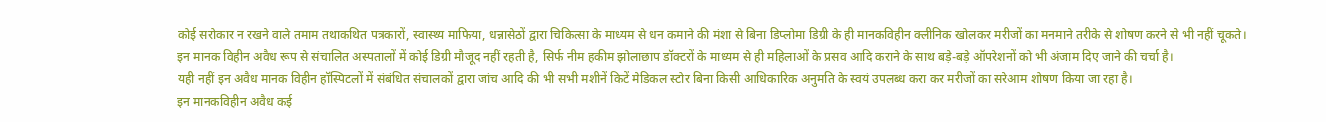कोई सरोकार न रखने वाले तमाम तथाकथित पत्रकारों, स्वास्थ्य माफिया, धन्नासेठों द्वारा चिकित्सा के माध्यम से धन कमाने की मंशा से बिना डिप्लोमा डिग्री के ही मानकविहीन क्लीनिक खोलकर मरीजों का मनमाने तरीके से शोषण करने से भी नहीं चूकते।
इन मानक विहीन अवैध रूप से संचालित अस्पतालों में कोई डिग्री मौजूद नहीं रहती है, सिर्फ नीम हकीम झोलाछाप डॉक्टरों के माध्यम से ही महिलाओं के प्रसव आदि कराने के साथ बड़े-बड़े ऑपरेशनों को भी अंजाम दिए जाने की चर्चा है।
यही नहीं इन अवैध मानक विहीन हॉस्पिटलों में संबंधित संचालकों द्वारा जांच आदि की भी सभी मशीनें किटें मेडिकल स्टोर बिना किसी आधिकारिक अनुमति के स्वयं उपलब्ध करा कर मरीजों का सरेआम शोषण किया जा रहा है।
इन मानकविहीन अवैध कई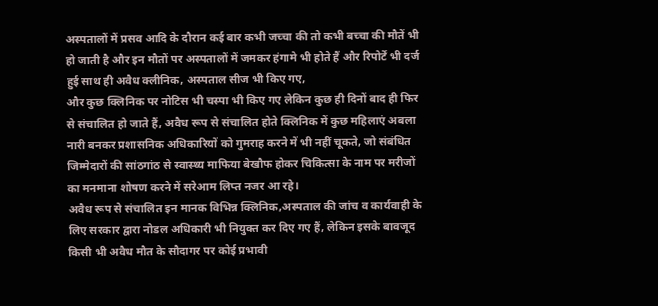अस्पतालों में प्रसव आदि के दौरान कई बार कभी जच्चा की तो कभी बच्चा की मौतें भी हो जाती है और इन मौतों पर अस्पतालों में जमकर हंगामे भी होते हैं और रिपोर्टें भी दर्ज हुई साथ ही अवैध क्लीनिक, अस्पताल सीज भी किए गए,
और कुछ क्लिनिक पर नोटिस भी चस्पा भी किए गए लेकिन कुछ ही दिनों बाद ही फिर से संचालित हो जाते हैं, अवैध रूप से संचालित होते क्लिनिक में कुछ महिलाएं अबला नारी बनकर प्रशासनिक अधिकारियों को गुमराह करने में भी नहीं चूकते, जो संबंधित जिम्मेदारों की सांठगांठ से स्वास्थ्य माफिया बेखौफ होकर चिकित्सा के नाम पर मरीजों का मनमाना शोषण करने में सरेआम लिप्त नजर आ रहे।
अवैध रूप से संचालित इन मानक विभिन्न क्लिनिक,अस्पताल की जांच व कार्यवाही के लिए सरकार द्वारा नोडल अधिकारी भी नियुक्त कर दिए गए हैं, लेकिन इसके बावजूद किसी भी अवैध मौत के सौदागर पर कोई प्रभावी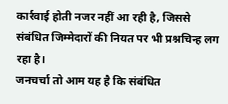कार्रवाई होती नजर नहीं आ रही है, जिससे संबंधित जिम्मेदारों की नियत पर भी प्रश्नचिन्ह लग रहा है।
जनचर्चा तो आम यह है कि संबंधित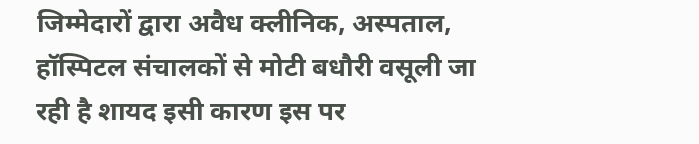जिम्मेदारों द्वारा अवैध क्लीनिक, अस्पताल, हॉस्पिटल संचालकों से मोटी बधौरी वसूली जा रही है शायद इसी कारण इस पर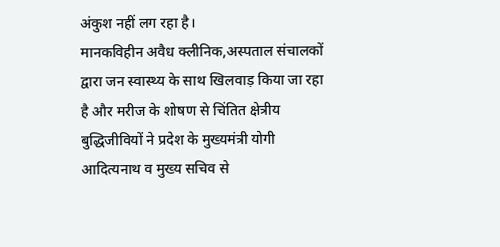अंकुश नहीं लग रहा है।
मानकविहीन अवैध क्लीनिक,अस्पताल संचालकों द्वारा जन स्वास्थ्य के साथ खिलवाड़ किया जा रहा है और मरीज के शोषण से चिंतित क्षेत्रीय बुद्धिजीवियों ने प्रदेश के मुख्यमंत्री योगी आदित्यनाथ व मुख्य सचिव से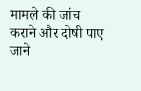मामले की जांच कराने और दोषी पाए जाने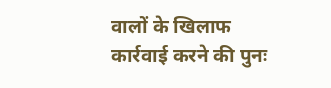वालों के खिलाफ कार्रवाई करने की पुनः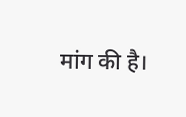मांग की है।